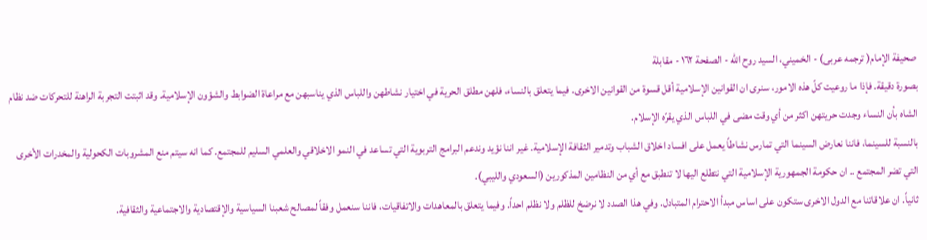صحيفة الإمام( ترجمه عربى) - الخميني، السيد روح الله - الصفحة ١٦٢ - مقابلة
بصورة دقيقة. فإذا ما روعيت كلّ هذه الامور، سنرى ان القوانين الإسلامية أقل قسوة من القوانين الاخرى. فيما يتعلق بالنساء، فلهن مطلق الحرية في اختيار نشاطهن واللباس الذي يناسبهن مع مراعاة الضوابط والشؤون الإسلامية. وقد اثبتت التجربة الراهنة للتحركات ضد نظام الشاه بأن النساء وجدت حريتهن اكثر من أي وقت مضى في اللباس الذي يقرّه الإسلام.
بالنسبة للسينما، فاننا نعارض السينما التي تمارس نشاطاً يعمل على افساد اخلاق الشباب وتدمير الثقافة الإسلامية. غير اننا نؤيد وندعم البرامج التربوية التي تساعد في النمو الاخلاقي والعلمي السليم للمجتمع. كما انه سيتم منع المشروبات الكحولية والمخدرات الأخرى التي تضر المجتمع .. ان حكومة الجمهورية الإسلامية التي نتطلع اليها لا تنطبق مع أي من النظامين المذكورين (السعودي والليبي).
ثانياً. ان علاقاتنا مع الدول الاخرى ستكون على اساس مبدأ الاحترام المتبادل. وفي هذا الصدد لا نرضخ للظلم ولا نظلم احداً. وفيما يتعلق بالمعاهدات والاتفاقيات، فاننا سنعمل وفقاً لمصالح شعبنا السياسية والإقتصادية والاجتماعية والثقافية.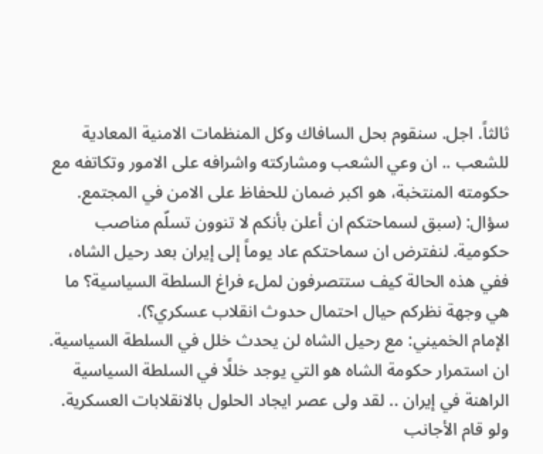ثالثاً. اجل. سنقوم بحل السافاك وكل المنظمات الامنية المعادية للشعب .. ان وعي الشعب ومشاركته واشرافه على الامور وتكاتفه مع حكومته المنتخبة، هو اكبر ضمان للحفاظ على الامن في المجتمع.
سؤال: (سبق لسماحتكم ان أعلن بأنكم لا تنوون تسلّم مناصب حكومية. لنفترض ان سماحتكم عاد يوماً إلى إيران بعد رحيل الشاه، ففي هذه الحالة كيف ستتصرفون لملء فراغ السلطة السياسية؟ ما هي وجهة نظركم حيال احتمال حدوث انقلاب عسكري؟).
الإمام الخميني: مع رحيل الشاه لن يحدث خلل في السلطة السياسية. ان استمرار حكومة الشاه هو التي يوجد خللًا في السلطة السياسية الراهنة في إيران .. لقد ولى عصر ايجاد الحلول بالانقلابات العسكرية. ولو قام الأجانب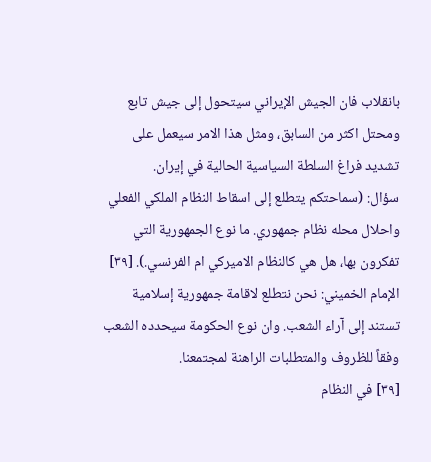بانقلاب فان الجيش الإيراني سيتحول إلى جيش تابع ومحتل اكثر من السابق، ومثل هذا الامر سيعمل على تشديد فراغ السلطة السياسية الحالية في إيران.
سؤال: (سماحتكم يتطلع إلى اسقاط النظام الملكي الفعلي واحلال محله نظام جمهوري. ما نوع الجمهورية التي تفكرون بها، هل هي كالنظام الاميركي ام الفرنسي.). [٣٩]
الإمام الخميني: نحن نتطلع لاقامة جمهورية إسلامية تستند إلى آراء الشعب. وان نوع الحكومة سيحدده الشعب وفقاً للظروف والمتطلبات الراهنة لمجتمعنا.
[٣٩] في النظام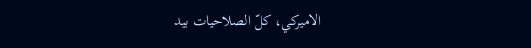الاميركي، كلّ الصلاحيات بيد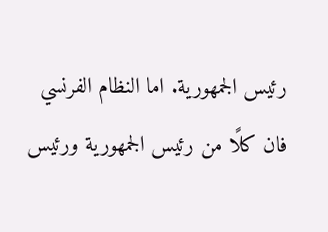رئيس الجمهورية. اما النظام الفرنسي فان كلًا من رئيس الجمهورية ورئيس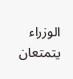الوزراء يتمتعان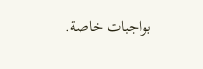بواجبات خاصة.